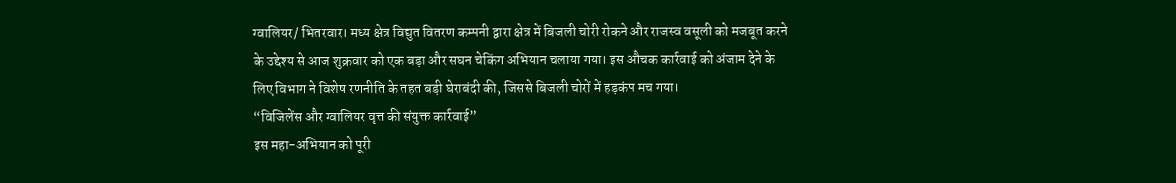ग्वालियर/ भितरवार। मध्य क्षेत्र विद्युत वितरण कम्पनी द्वारा क्षेत्र में बिजली चोरी रोकने और राजस्व वसूली को मजबूत करने के उद्देश्य से आज शुक्रवार को एक बड़ा और सघन चेकिंग अभियान चलाया गया। इस औचक कार्रवाई को अंजाम देने के लिए विभाग ने विशेष रणनीति के तहत बड़ी घेराबंदी की, जिससे बिजली चोरों में हड़कंप मच गया।
“विजिलेंस और ग्वालियर वृत्त की संयुक्त कार्रवाई”
इस महा-अभियान को पूरी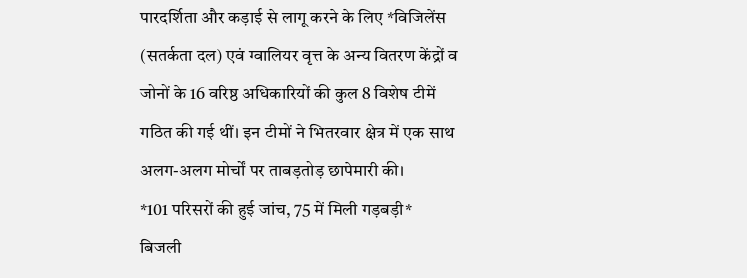पारदर्शिता और कड़ाई से लागू करने के लिए *विजिलेंस (सतर्कता दल) एवं ग्वालियर वृत्त के अन्य वितरण केंद्रों व जोनों के 16 वरिष्ठ अधिकारियों की कुल 8 विशेष टीमें गठित की गई थीं। इन टीमों ने भितरवार क्षेत्र में एक साथ अलग-अलग मोर्चों पर ताबड़तोड़ छापेमारी की।
*101 परिसरों की हुई जांच, 75 में मिली गड़बड़ी*
बिजली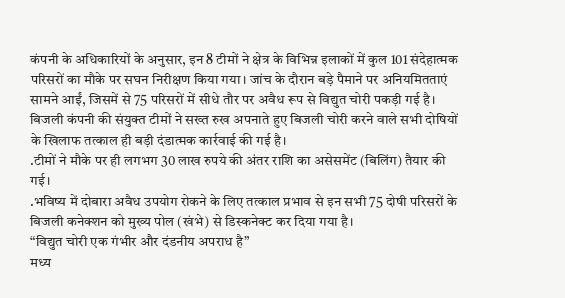कंपनी के अधिकारियों के अनुसार, इन 8 टीमों ने क्षेत्र के विभिन्न इलाकों में कुल 101 संदेहात्मक परिसरों का मौके पर सघन निरीक्षण किया गया। जांच के दौरान बड़े पैमाने पर अनियमितताएं सामने आईं, जिसमें से 75 परिसरों में सीधे तौर पर अवैध रूप से विद्युत चोरी पकड़ी गई है।
बिजली कंपनी की संयुक्त टीमों ने सख्त रुख अपनाते हुए बिजली चोरी करने वाले सभी दोषियों के खिलाफ तत्काल ही बड़ी दंडात्मक कार्रवाई की गई है।
.टीमों ने मौके पर ही लगभग 30 लाख रुपये की अंतर राशि का असेसमेंट (बिलिंग) तैयार की गई।
.भविष्य में दोबारा अवैध उपयोग रोकने के लिए तत्काल प्रभाव से इन सभी 75 दोषी परिसरों के बिजली कनेक्शन को मुख्य पोल (खंभे) से डिस्कनेक्ट कर दिया गया है।
“विद्युत चोरी एक गंभीर और दंडनीय अपराध है”
मध्य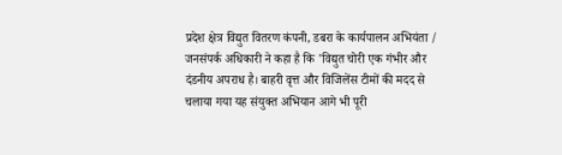प्रदेश क्षेत्र विद्युत वितरण कंपनी, डबरा के कार्यपालन अभियंता / जनसंपर्क अधिकारी ने कहा है कि 'विद्युत चोरी एक गंभीर और दंडनीय अपराध है। बाहरी वृत्त और विजिलेंस टीमों की मदद से चलाया गया यह संयुक्त अभियान आगे भी पूरी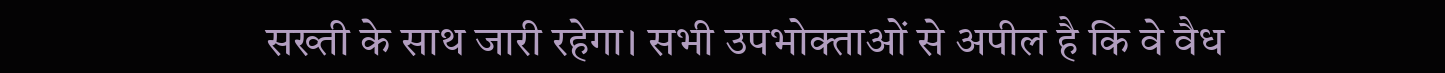सख्ती के साथ जारी रहेगा। सभी उपभोक्ताओं से अपील है कि वे वैध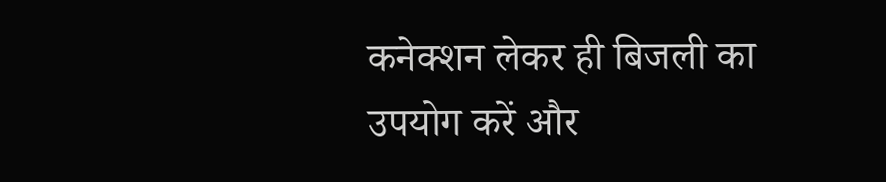कनेक्शन लेकर ही बिजली का उपयोग करें और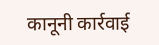कानूनी कार्रवाई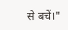से बचें।"